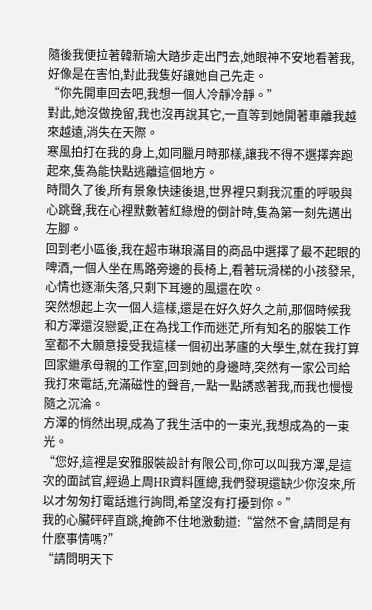隨後我便拉著韓新瑜大踏步走出門去,她眼神不安地看著我,好像是在害怕,對此我隻好讓她自己先走。
“你先開車回去吧,我想一個人冷靜冷靜。”
對此,她沒做挽留,我也沒再說其它,一直等到她開著車離我越來越遠,消失在天際。
寒風拍打在我的身上,如同臘月時那樣,讓我不得不選擇奔跑起來,隻為能快點逃離這個地方。
時間久了後,所有景象快速後退,世界裡只剩我沉重的呼吸與心跳聲,我在心裡默數著紅綠燈的倒計時,隻為第一刻先邁出左腳。
回到老小區後,我在超市琳琅滿目的商品中選擇了最不起眼的啤酒,一個人坐在馬路旁邊的長椅上,看著玩滑梯的小孩發呆,心情也逐漸失落,只剩下耳邊的風還在吹。
突然想起上次一個人這樣,還是在好久好久之前,那個時候我和方澤還沒戀愛,正在為找工作而迷茫,所有知名的服裝工作室都不大願意接受我這樣一個初出茅廬的大學生,就在我打算回家繼承母親的工作室,回到她的身邊時,突然有一家公司給我打來電話,充滿磁性的聲音,一點一點誘惑著我,而我也慢慢隨之沉淪。
方澤的悄然出現,成為了我生活中的一束光,我想成為的一束光。
“您好,這裡是安雅服裝設計有限公司,你可以叫我方澤,是這次的面試官,經過上周HR資料匯總,我們發現還缺少你沒來,所以才匆匆打電話進行詢問,希望沒有打擾到你。”
我的心臟砰砰直跳,掩飾不住地激動道:“當然不會,請問是有什麽事情嗎?”
“請問明天下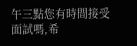午三點您有時間接受面試嗎,希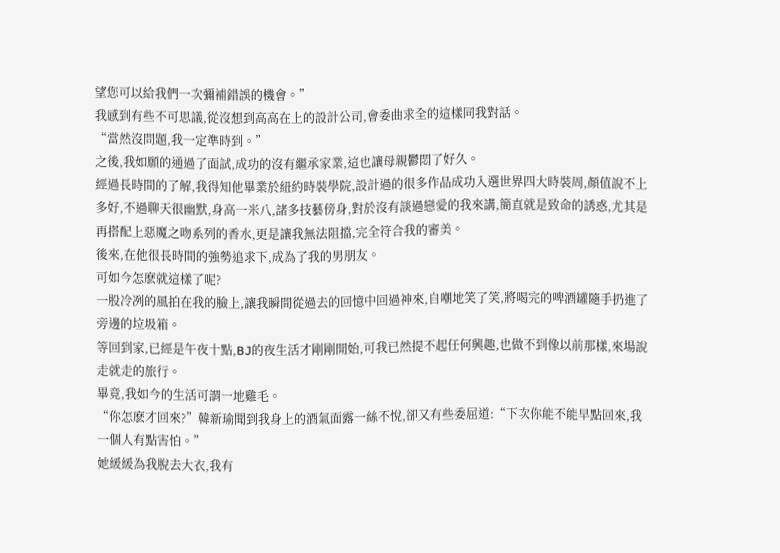望您可以給我們一次彌補錯誤的機會。”
我感到有些不可思議,從沒想到高高在上的設計公司,會委曲求全的這樣同我對話。
“當然沒問題,我一定準時到。”
之後,我如願的通過了面試,成功的沒有繼承家業,這也讓母親鬱悶了好久。
經過長時間的了解,我得知他畢業於紐約時裝學院,設計過的很多作品成功入選世界四大時裝周,顏值說不上多好,不過聊天很幽默,身高一米八,諸多技藝傍身,對於沒有談過戀愛的我來講,簡直就是致命的誘惑,尤其是再搭配上惡魔之吻系列的香水,更是讓我無法阻擋,完全符合我的審美。
後來,在他很長時間的強勢追求下,成為了我的男朋友。
可如今怎麽就這樣了呢?
一股冷冽的風拍在我的臉上,讓我瞬間從過去的回憶中回過神來,自嘲地笑了笑,將喝完的啤酒罐隨手扔進了旁邊的垃圾箱。
等回到家,已經是午夜十點,BJ的夜生活才剛剛開始,可我已然提不起任何興趣,也做不到像以前那樣,來場說走就走的旅行。
畢竟,我如今的生活可謂一地雞毛。
“你怎麽才回來?”韓新瑜聞到我身上的酒氣面露一絲不悅,卻又有些委屈道:“下次你能不能早點回來,我一個人有點害怕。”
她緩緩為我脫去大衣,我有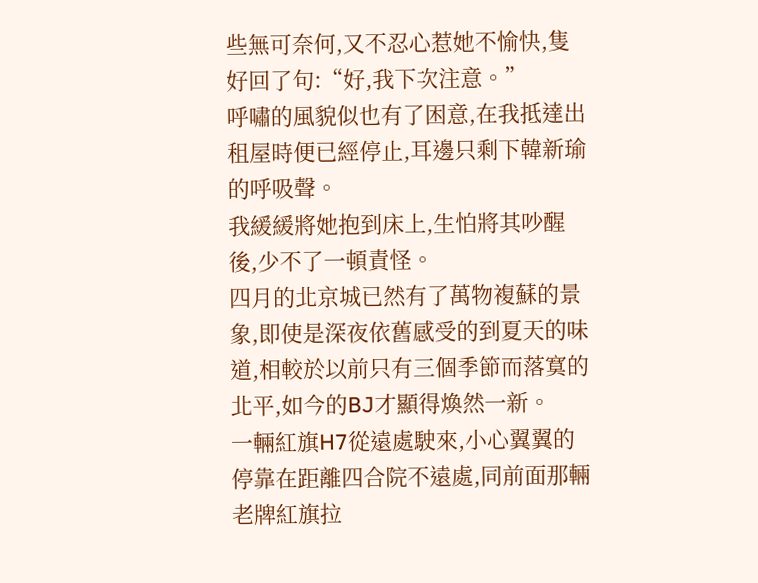些無可奈何,又不忍心惹她不愉快,隻好回了句:“好,我下次注意。”
呼嘯的風貌似也有了困意,在我抵達出租屋時便已經停止,耳邊只剩下韓新瑜的呼吸聲。
我緩緩將她抱到床上,生怕將其吵醒後,少不了一頓責怪。
四月的北京城已然有了萬物複蘇的景象,即使是深夜依舊感受的到夏天的味道,相較於以前只有三個季節而落寞的北平,如今的BJ才顯得煥然一新。
一輛紅旗H7從遠處駛來,小心翼翼的停靠在距離四合院不遠處,同前面那輛老牌紅旗拉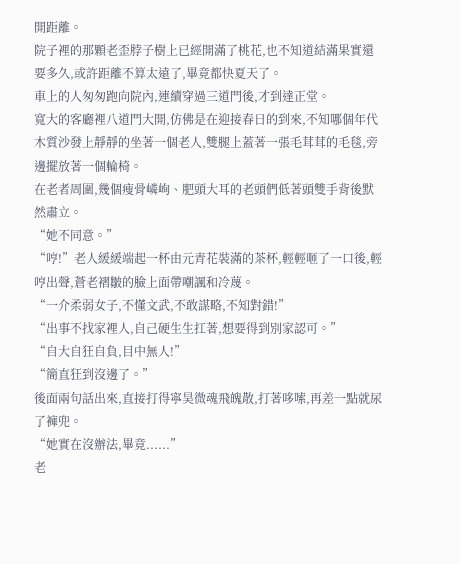開距離。
院子裡的那顆老歪脖子樹上已經開滿了桃花,也不知道結滿果實還要多久,或許距離不算太遠了,畢竟都快夏天了。
車上的人匆匆跑向院內,連續穿過三道門後,才到達正堂。
寬大的客廳裡八道門大開,仿佛是在迎接春日的到來,不知哪個年代木質沙發上靜靜的坐著一個老人,雙腿上蓋著一張毛茸茸的毛毯,旁邊擺放著一個輪椅。
在老者周圍,幾個瘦骨嶙峋、肥頭大耳的老頭們低著頭雙手背後默然肅立。
“她不同意。”
“哼!”老人緩緩端起一杯由元青花裝滿的茶杯,輕輕咂了一口後,輕哼出聲,蒼老褶皺的臉上面帶嘲諷和冷蔑。
“一介柔弱女子,不懂文武,不敢謀略,不知對錯!”
“出事不找家裡人,自己硬生生扛著,想要得到別家認可。”
“自大自狂自負,目中無人!”
“簡直狂到沒邊了。”
後面兩句話出來,直接打得寧昊微魂飛魄散,打著哆嗦,再差一點就尿了褲兜。
“她實在沒辦法,畢竟......”
老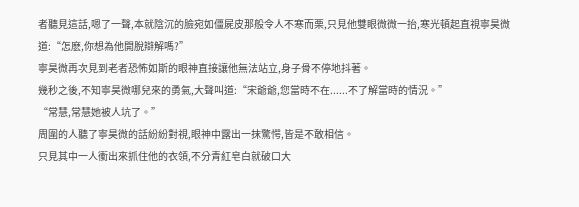者聽見這話,嗯了一聲,本就陰沉的臉宛如僵屍皮那般令人不寒而栗,只見他雙眼微微一抬,寒光頓起直視寧昊微道:“怎麽,你想為他開脫辯解嗎?”
寧昊微再次見到老者恐怖如斯的眼神直接讓他無法站立,身子骨不停地抖著。
幾秒之後,不知寧昊微哪兒來的勇氣,大聲叫道:“宋爺爺,您當時不在......不了解當時的情況。”
“常慧,常慧她被人坑了。”
周圍的人聽了寧昊微的話紛紛對視,眼神中露出一抹驚愕,皆是不敢相信。
只見其中一人衝出來抓住他的衣領,不分青紅皂白就破口大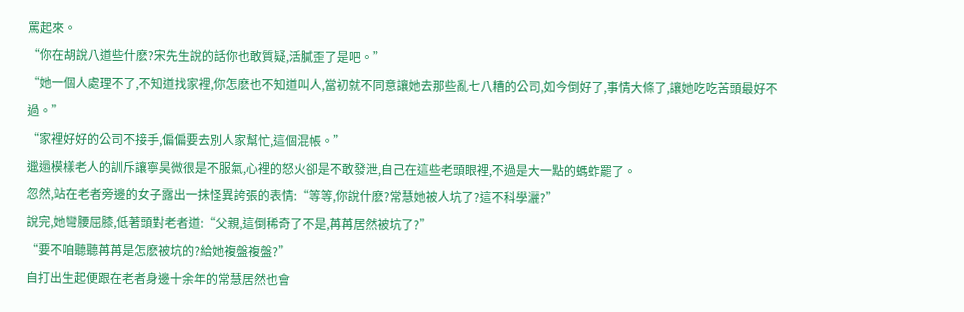罵起來。
“你在胡說八道些什麽?宋先生說的話你也敢質疑,活膩歪了是吧。”
“她一個人處理不了,不知道找家裡,你怎麽也不知道叫人,當初就不同意讓她去那些亂七八糟的公司,如今倒好了,事情大條了,讓她吃吃苦頭最好不過。”
“家裡好好的公司不接手,偏偏要去別人家幫忙,這個混帳。”
邋遢模樣老人的訓斥讓寧昊微很是不服氣,心裡的怒火卻是不敢發泄,自己在這些老頭眼裡,不過是大一點的螞蚱罷了。
忽然,站在老者旁邊的女子露出一抹怪異誇張的表情:“等等,你說什麽?常慧她被人坑了?這不科學灑?”
說完,她彎腰屈膝,低著頭對老者道:“父親,這倒稀奇了不是,苒苒居然被坑了?”
“要不咱聽聽苒苒是怎麽被坑的?給她複盤複盤?”
自打出生起便跟在老者身邊十余年的常慧居然也會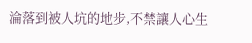淪落到被人坑的地步,不禁讓人心生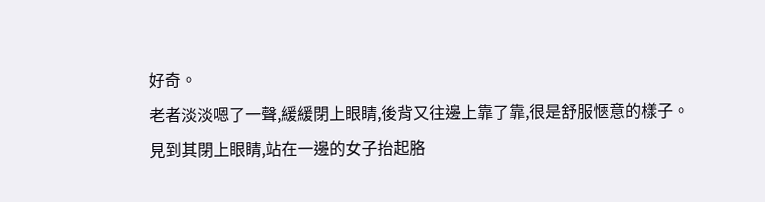好奇。
老者淡淡嗯了一聲,緩緩閉上眼睛,後背又往邊上靠了靠,很是舒服愜意的樣子。
見到其閉上眼睛,站在一邊的女子抬起胳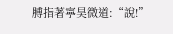膊指著寧昊微道:“說!”